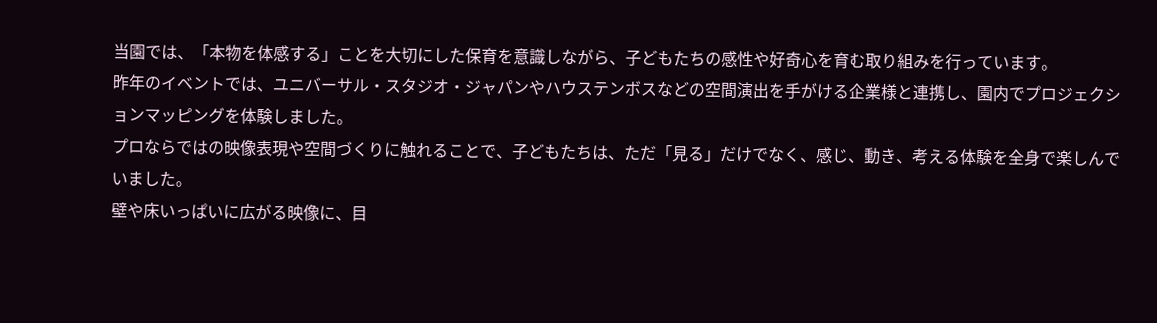当園では、「本物を体感する」ことを大切にした保育を意識しながら、子どもたちの感性や好奇心を育む取り組みを行っています。
昨年のイベントでは、ユニバーサル・スタジオ・ジャパンやハウステンボスなどの空間演出を手がける企業様と連携し、園内でプロジェクションマッピングを体験しました。
プロならではの映像表現や空間づくりに触れることで、子どもたちは、ただ「見る」だけでなく、感じ、動き、考える体験を全身で楽しんでいました。
壁や床いっぱいに広がる映像に、目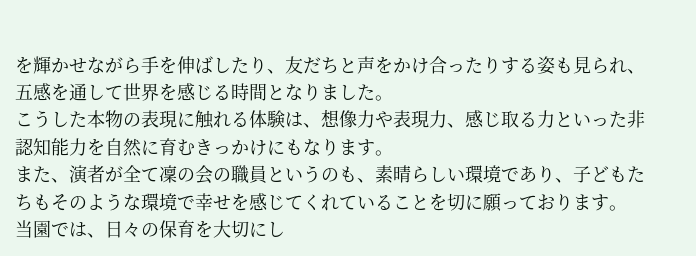を輝かせながら手を伸ばしたり、友だちと声をかけ合ったりする姿も見られ、五感を通して世界を感じる時間となりました。
こうした本物の表現に触れる体験は、想像力や表現力、感じ取る力といった非認知能力を自然に育むきっかけにもなります。
また、演者が全て凜の会の職員というのも、素晴らしい環境であり、子どもたちもそのような環境で幸せを感じてくれていることを切に願っております。
当園では、日々の保育を大切にし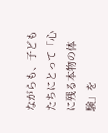ながらも、子どもたちにとって「心に残る本物の体験」を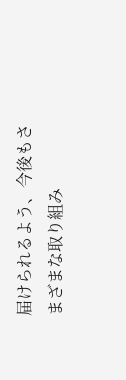届けられるよう、今後もさまざまな取り組み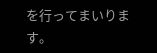を行ってまいります。